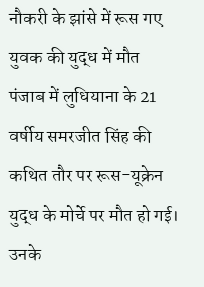नौकरी के झांसे में रूस गए युवक की युद्ध में मौत
पंजाब में लुधियाना के 21 वर्षीय समरजीत सिंह की कथित तौर पर रूस-यूक्रेन युद्ध के मोर्चे पर मौत हो गई। उनके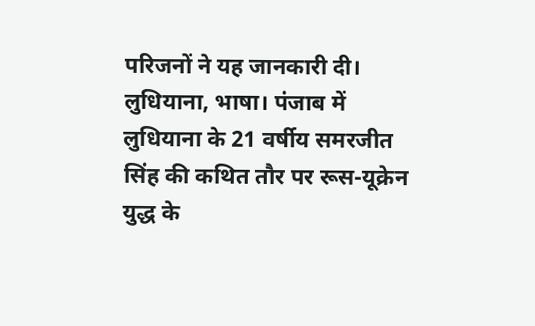परिजनों ने यह जानकारी दी।
लुधियाना, भाषा। पंजाब में लुधियाना के 21 वर्षीय समरजीत सिंह की कथित तौर पर रूस-यूक्रेन युद्ध के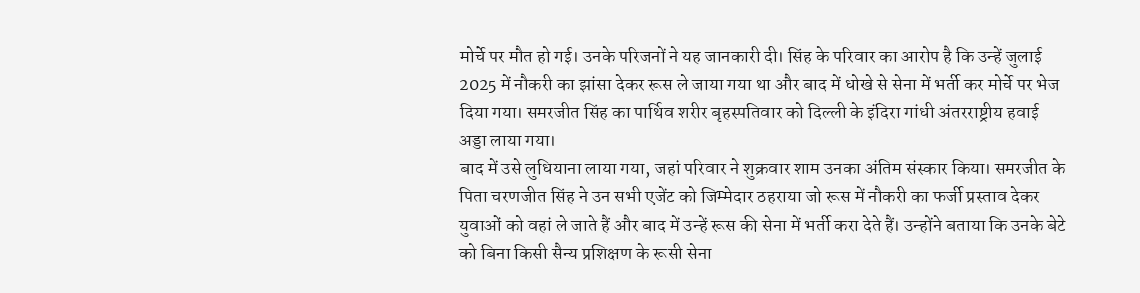मोर्चे पर मौत हो गई। उनके परिजनों ने यह जानकारी दी। सिंह के परिवार का आरोप है कि उन्हें जुलाई 2025 में नौकरी का झांसा देकर रूस ले जाया गया था और बाद में धोखे से सेना में भर्ती कर मोर्चे पर भेज दिया गया। समरजीत सिंह का पार्थिव शरीर बृहस्पतिवार को दिल्ली के इंदिरा गांधी अंतरराष्ट्रीय हवाई अड्डा लाया गया।
बाद में उसे लुधियाना लाया गया, जहां परिवार ने शुक्रवार शाम उनका अंतिम संस्कार किया। समरजीत के पिता चरणजीत सिंह ने उन सभी एजेंट को जिम्मेदार ठहराया जो रूस में नौकरी का फर्जी प्रस्ताव देकर युवाओं को वहां ले जाते हैं और बाद में उन्हें रूस की सेना में भर्ती करा देते हैं। उन्होंने बताया कि उनके बेटे को बिना किसी सैन्य प्रशिक्षण के रूसी सेना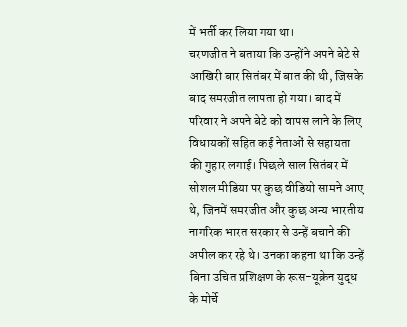में भर्ती कर लिया गया था।
चरणजीत ने बताया कि उन्होंने अपने बेटे से आखिरी बार सितंबर में बात की थी, जिसके बाद समरजीत लापता हो गया। बाद में परिवार ने अपने बेटे को वापस लाने के लिए विधायकों सहित कई नेताओं से सहायता की गुहार लगाई। पिछले साल सितंबर में सोशल मीडिया पर कुछ वीडियो सामने आए थे, जिनमें समरजीत और कुछ अन्य भारतीय नागरिक भारत सरकार से उन्हें बचाने की अपील कर रहे थे। उनका कहना था कि उन्हें बिना उचित प्रशिक्षण के रूस-यूक्रेन युद्ध के मोर्चे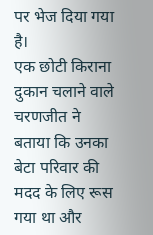पर भेज दिया गया है।
एक छोटी किराना दुकान चलाने वाले चरणजीत ने बताया कि उनका बेटा परिवार की मदद के लिए रूस गया था और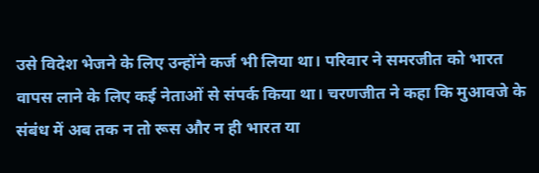उसे विदेश भेजने के लिए उन्होंने कर्ज भी लिया था। परिवार ने समरजीत को भारत वापस लाने के लिए कई नेताओं से संपर्क किया था। चरणजीत ने कहा कि मुआवजे के संबंध में अब तक न तो रूस और न ही भारत या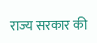राज्य सरकार की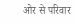ओर से परिवार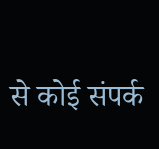से कोई संपर्क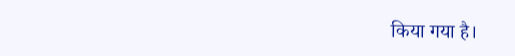किया गया है।